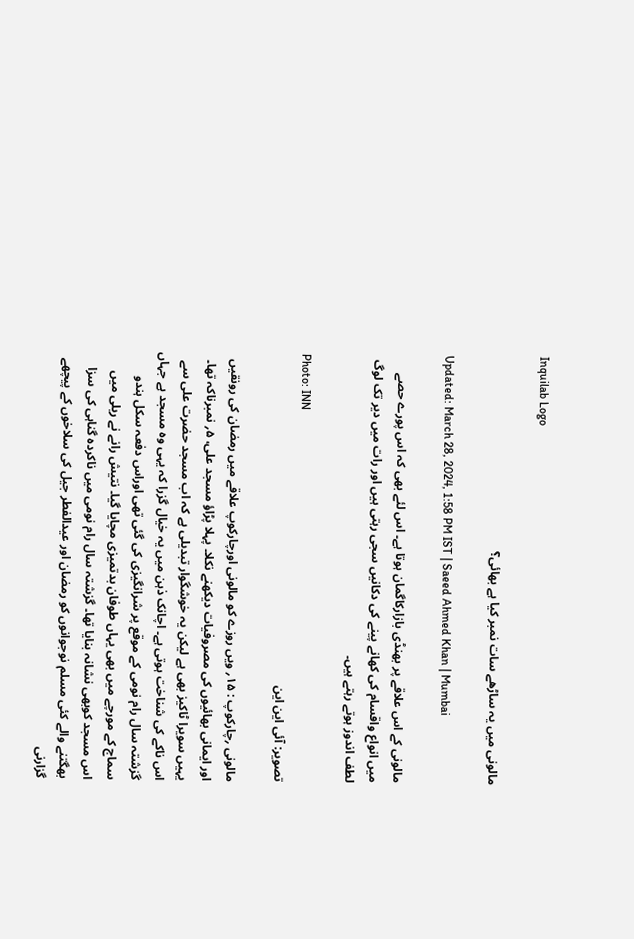Inquilab Logo

مالونی میں یہ ساڑھے سات نمبر کیا ہے بھائی؟

Updated: March 28, 2024, 1:58 PM IST | Saeed Ahmed Khan | Mumbai

مالونی کے اس علاقے پر بھنڈی بازارکاگمان ہوتا ہے۔ اس لئے بھی کہ اس پورے حصے میں انواع واقسام کی کھانے پینے کی دکانیں سجی رہتی ہیں اور رات میں دیر تک لوگ لطف اندوز ہوتے رہتے ہیں۔

Photo: INN
تصویر: آئی این این

مالونی ؍چارکوپ : ۱۵؍ ویں روزے کو مالونی اورچارکوپ علاقے میں رمضان کی رونقیں اور ایمانی بھائیوں کی مصروفیات دیکھنے نکلا۔ پہلا پڑاؤ مسجد علی، ۵؍ نمبرناکہ تھا۔ یہیں سویرا ٹاکیز بھی ہے لیکن یہ خوشگوار تبدیلی ہے کہ اب مسجد حضرت علی سے اس ناکے کی شناخت ہوتی ہے۔ اچانک ذہن میں یہ خیال گزرا کہ یہی وہ مسجد ہے جہاں گزشتہ سال رام نومی کے موقع پر شرانگیزی کی گئی تھی اوراس دفعہ سکل ہندو سماج کے مورچے میں بھی یہاں طوفان بدتمیزی مچایا گیا۔ نتیش رانے نے ریلی میں اس مسجد کوبھی نشانہ بنایا تھا۔ گزشتہ سال رام نومی میں ناکردہ گناہی کی سزا بھگتنے والے کئی مسلم نوجوانوں کو رمضان اور عیدالفطر جیل کی سلاخوں کے پیچھے گزارنی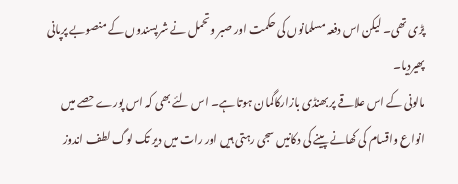پڑی تھی۔ لیکن اس دفعہ مسلمانوں کی حکمت اور صبر وتحمل نے شرپسندوں کے منصوبے پرپانی پھیردیا۔
مالونی کے اس علاقے پر بھنڈی بازارکاگمان ہوتا ہے۔ اس لئے بھی کہ اس پورے حصے میں انواع واقسام کی کھانے پینے کی دکانیں سجی رہتی ہیں اور رات میں دیر تک لوگ لطف اندوز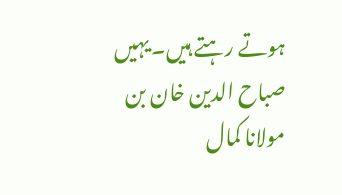ہوتے رہتے ہیں۔ یہیں صباح الدین خان بن مولانا کمال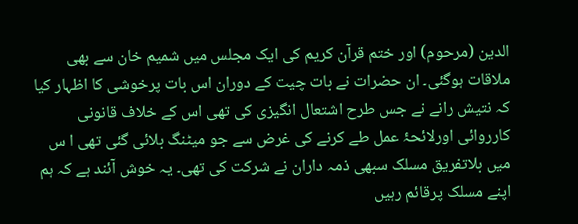الدین (مرحوم) اور ختم قرآن کریم کی ایک مجلس میں شمیم خان سے بھی ملاقات ہوگئی۔ ان حضرات نے بات چیت کے دوران اس بات پرخوشی کا اظہار کیا کہ نتیش رانے نے جس طرح اشتعال انگیزی کی تھی اس کے خلاف قانونی کارروائی اورلائحۂ عمل طے کرنے کی غرض سے جو میٹنگ بلائی گئی تھی ا س میں بلاتفریق مسلک سبھی ذمہ داران نے شرکت کی تھی۔ یہ خوش آئند ہے کہ ہم اپنے مسلک پرقائم رہیں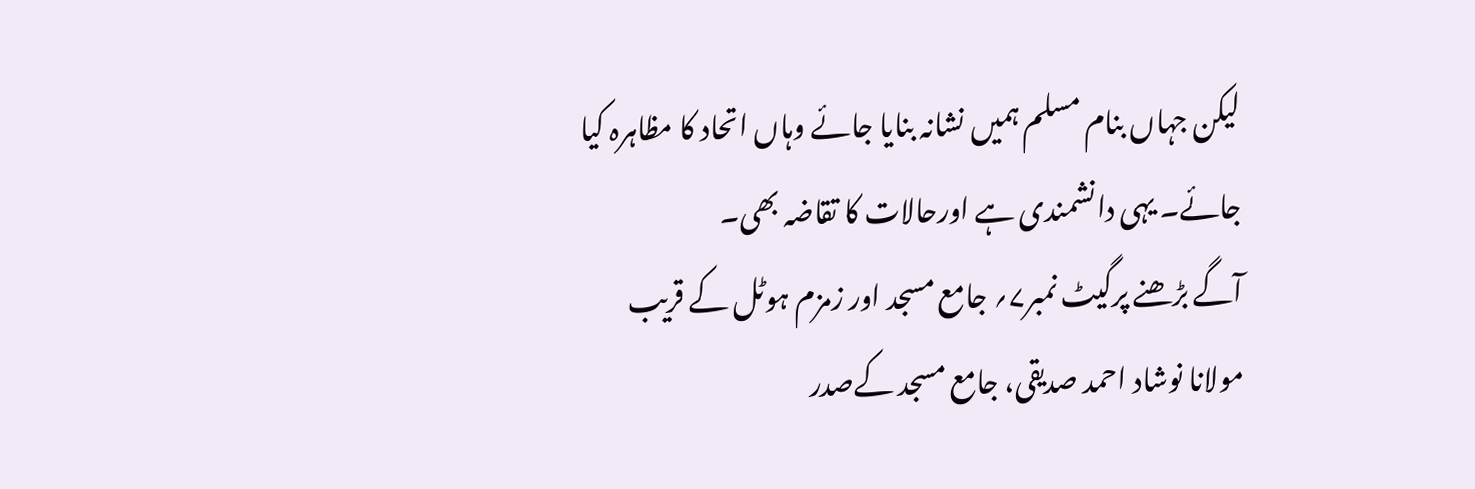لیکن جہاں بنام مسلم ہمیں نشانہ بنایا جائے وہاں اتحاد کا مظاہرہ کیا جائے۔ یہی دانشمندی ہے اورحالات کا تقاضہ بھی۔
آگے بڑھنے پرگیٹ نمبر۷؍ جامع مسجد اور زمزم ہوٹل کے قریب مولانا نوشاد احمد صدیقی، جامع مسجد کےصدر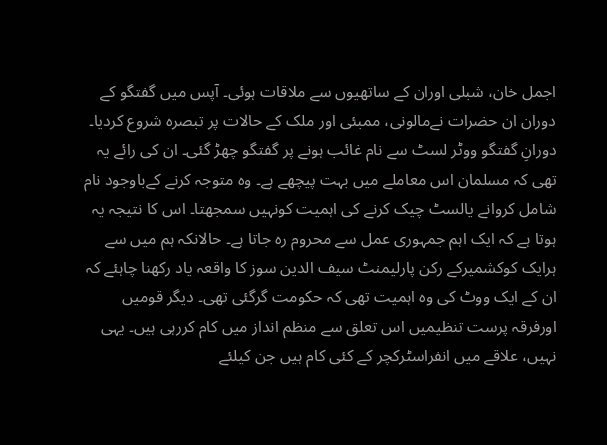اجمل خان، شبلی اوران کے ساتھیوں سے ملاقات ہوئی۔ آپس میں گفتگو کے دوران ان حضرات نےمالونی، ممبئی اور ملک کے حالات پر تبصرہ شروع کردیا۔ دورانِ گفتگو ووٹر لسٹ سے نام غائب ہونے پر گفتگو چھڑ گئی۔ ان کی رائے یہ تھی کہ مسلمان اس معاملے میں بہت پیچھے ہے۔ وہ متوجہ کرنے کےباوجود نام شامل کروانے یالسٹ چیک کرنے کی اہمیت کونہیں سمجھتا۔ اس کا نتیجہ یہ ہوتا ہے کہ ایک اہم جمہوری عمل سے محروم رہ جاتا ہے۔ حالانکہ ہم میں سے ہرایک کوکشمیرکے رکن پارلیمنٹ سیف الدین سوز کا واقعہ یاد رکھنا چاہئے کہ ان کے ایک ووٹ کی وہ اہمیت تھی کہ حکومت گرگئی تھی۔ دیگر قومیں اورفرقہ پرست تنظیمیں اس تعلق سے منظم انداز میں کام کررہی ہیں۔ یہی نہیں، علاقے میں انفراسٹرکچر کے کئی کام ہیں جن کیلئے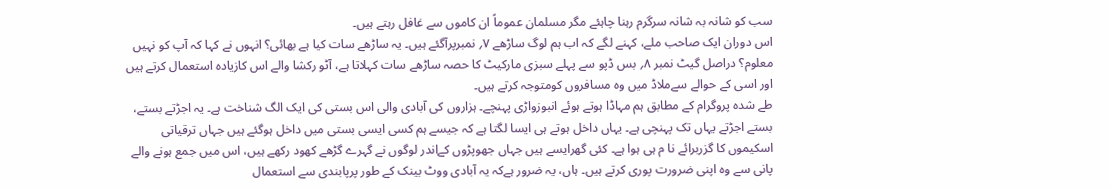سب کو شانہ بہ شانہ سرگرم رہنا چاہئے مگر مسلمان عموماً ان کاموں سے غافل رہتے ہیں۔
اس دوران ایک صاحب ملے، کہنے لگے کہ اب ہم لوگ ساڑھے ۷؍ نمبرپرآگئے ہیں۔ یہ ساڑھے سات کیا ہے بھائی؟ انہوں نے کہا کہ آپ کو نہیں معلوم؟ دراصل گیٹ نمبر ۸؍ بس ڈپو سے پہلے سبزی مارکیٹ کا حصہ ساڑھے سات کہلاتا ہے، آٹو رکشا والے اس کازیادہ استعمال کرتے ہیں اور اسی کے حوالے سےملاڈ میں وہ مسافروں کومتوجہ کرتے ہیں۔
طے شدہ پروگرام کے مطابق ہم مہاڈا ہوتے ہوئے انبوزواڑی پہنچے۔ ہزاروں کی آبادی والی اس بستی کی ایک الگ شناخت ہے۔ یہ اجڑتے بستے، بستے اجڑتے یہاں تک پہنچی ہے۔ یہاں داخل ہوتے ہی ایسا لگتا ہے کہ جیسے ہم کسی ایسی بستی میں داخل ہوگئے ہیں جہاں ترقیاتی اسکیموں کا گزربرائے نا م ہی ہوا ہے۔ کئی گھرایسے ہیں جہاں جھوپڑوں کےاندر لوگوں نے گہرے گڑھے کھود رکھے ہیں، اس میں جمع ہونے والے پانی سے وہ اپنی ضرورت پوری کرتے ہیں۔ ہاں، یہ ضرور ہےکہ یہ آبادی ووٹ بینک کے طور پرپابندی سے استعمال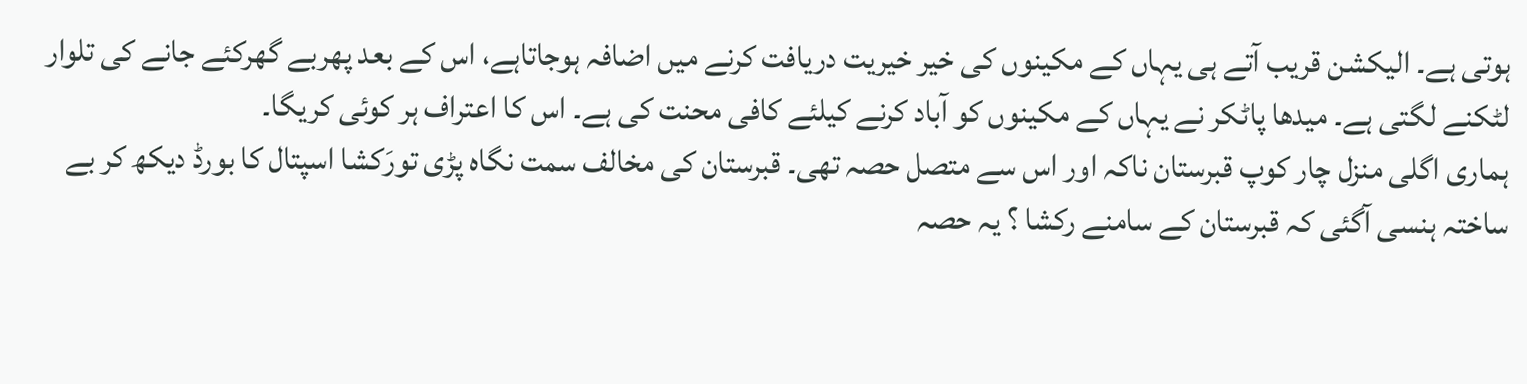ہوتی ہے۔ الیکشن قریب آتے ہی یہاں کے مکینوں کی خیر خیریت دریافت کرنے میں اضافہ ہوجاتاہے، اس کے بعد پھربے گھرکئے جانے کی تلوار لٹکنے لگتی ہے۔ میدھا پاٹکر نے یہاں کے مکینوں کو آباد کرنے کیلئے کافی محنت کی ہے۔ اس کا اعتراف ہر کوئی کریگا۔
ہماری اگلی منزل چار کوپ قبرستان ناکہ اور اس سے متصل حصہ تھی۔ قبرستان کی مخالف سمت نگاہ پڑی تورَکشا اسپتال کا بورڈ دیکھ کر بے ساختہ ہنسی آگئی کہ قبرستان کے سامنے رکشا ؟ یہ حصہ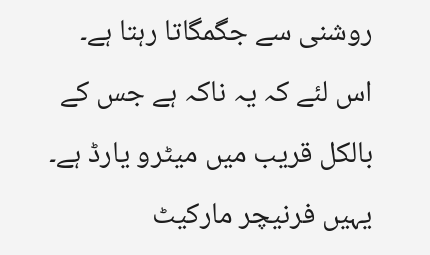روشنی سے جگمگاتا رہتا ہے۔ اس لئے کہ یہ ناکہ ہے جس کے بالکل قریب میں میٹرو یارڈ ہے۔ یہیں فرنیچر مارکیٹ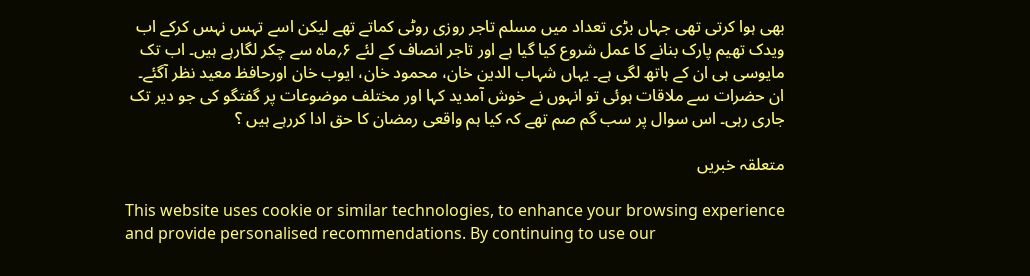بھی ہوا کرتی تھی جہاں بڑی تعداد میں مسلم تاجر روزی روٹی کماتے تھے لیکن اسے تہس نہس کرکے اب ویدک تھیم پارک بنانے کا عمل شروع کیا گیا ہے اور تاجر انصاف کے لئے ۶؍ماہ سے چکر لگارہے ہیں۔ اب تک مایوسی ہی ان کے ہاتھ لگی ہے۔ یہاں شہاب الدین خان، محمود خان، ایوب خان اورحافظ معید نظر آگئے۔ ان حضرات سے ملاقات ہوئی تو انہوں نے خوش آمدید کہا اور مختلف موضوعات پر گفتگو کی جو دیر تک جاری رہی۔ اس سوال پر سب گم صم تھے کہ کیا ہم واقعی رمضان کا حق ادا کررہے ہیں ؟

متعلقہ خبریں

This website uses cookie or similar technologies, to enhance your browsing experience and provide personalised recommendations. By continuing to use our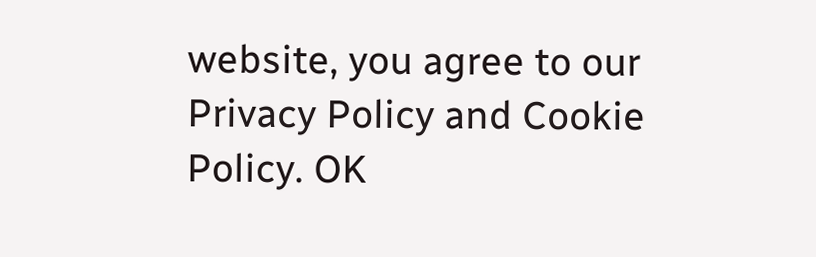website, you agree to our Privacy Policy and Cookie Policy. OK